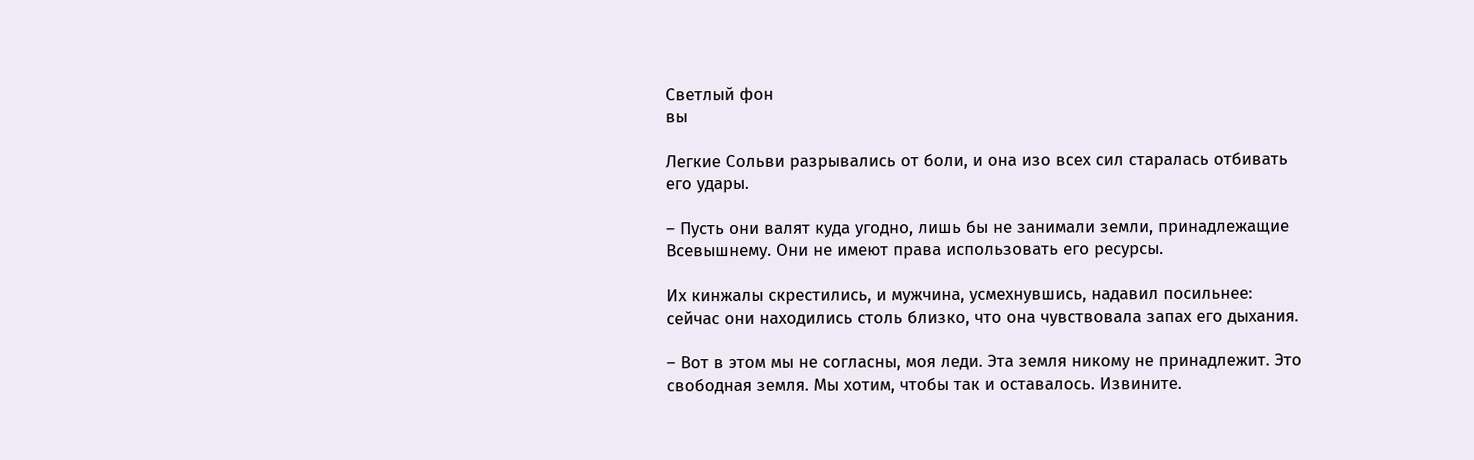Светлый фон
вы

Легкие Сольви разрывались от боли, и она изо всех сил старалась отбивать его удары.

– Пусть они валят куда угодно, лишь бы не занимали земли, принадлежащие Всевышнему. Они не имеют права использовать его ресурсы.

Их кинжалы скрестились, и мужчина, усмехнувшись, надавил посильнее: сейчас они находились столь близко, что она чувствовала запах его дыхания.

– Вот в этом мы не согласны, моя леди. Эта земля никому не принадлежит. Это свободная земля. Мы хотим, чтобы так и оставалось. Извините.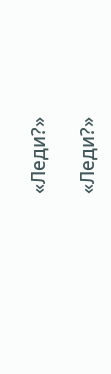«Леди?»

«Леди?»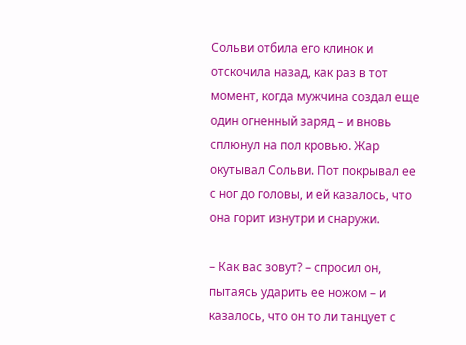Сольви отбила его клинок и отскочила назад, как раз в тот момент, когда мужчина создал еще один огненный заряд – и вновь сплюнул на пол кровью. Жар окутывал Сольви. Пот покрывал ее с ног до головы, и ей казалось, что она горит изнутри и снаружи.

– Как вас зовут? – спросил он, пытаясь ударить ее ножом – и казалось, что он то ли танцует с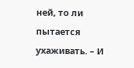ней, то ли пытается ухаживать. – И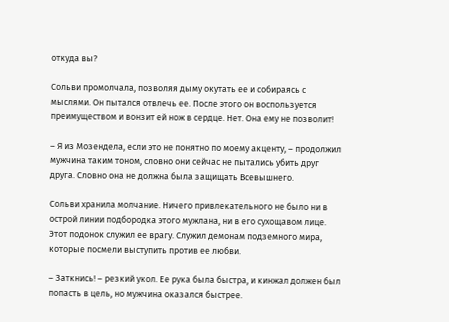откуда вы?

Сольви промолчала, позволяя дыму окутать ее и собираясь с мыслями. Он пытался отвлечь ее. После этого он воспользуется преимуществом и вонзит ей нож в сердце. Нет. Она ему не позволит!

– Я из Мозендела, если это не понятно по моему акценту, – продолжил мужчина таким тоном, словно они сейчас не пытались убить друг друга. Словно она не должна была защищать Всевышнего.

Сольви хранила молчание. Ничего привлекательного не было ни в острой линии подбородка этого мужлана, ни в его сухощавом лице. Этот подонок служил ее врагу. Служил демонам подземного мира, которые посмели выступить против ее любви.

– Заткнись! – резкий укол. Ее рука была быстра, и кинжал должен был попасть в цель, но мужчина оказался быстрее.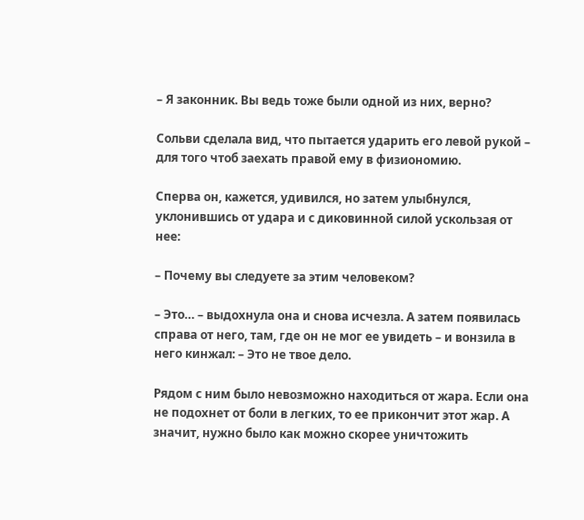– Я законник. Вы ведь тоже были одной из них, верно?

Сольви сделала вид, что пытается ударить его левой рукой – для того чтоб заехать правой ему в физиономию.

Сперва он, кажется, удивился, но затем улыбнулся, уклонившись от удара и с диковинной силой ускользая от нее:

– Почему вы следуете за этим человеком?

– Это… – выдохнула она и снова исчезла. А затем появилась справа от него, там, где он не мог ее увидеть – и вонзила в него кинжал: – Это не твое дело.

Рядом с ним было невозможно находиться от жара. Если она не подохнет от боли в легких, то ее прикончит этот жар. А значит, нужно было как можно скорее уничтожить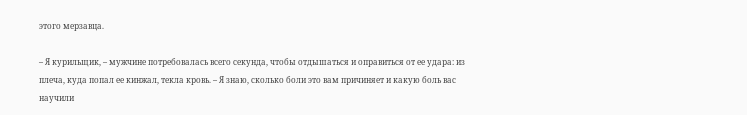этого мерзавца.

– Я курильщик, – мужчине потребовалась всего секунда, чтобы отдышаться и оправиться от ее удара: из плеча, куда попал ее кинжал, текла кровь. – Я знаю, сколько боли это вам причиняет и какую боль вас научили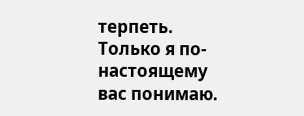терпеть. Только я по-настоящему вас понимаю.